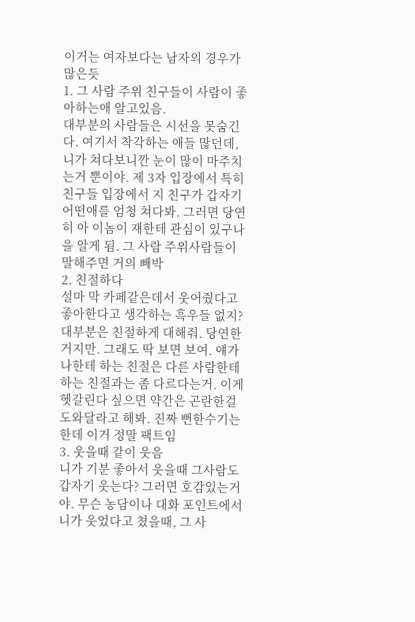이거는 여자보다는 남자의 경우가 많은듯
1. 그 사람 주위 친구들이 사람이 좋아하는애 알고있음.
대부분의 사람들은 시선을 못숨긴다. 여기서 착각하는 애들 많던데, 니가 쳐다보니깐 눈이 많이 마주치는거 뿐이야. 제 3자 입장에서 특히 친구들 입장에서 지 친구가 갑자기 어떤애를 엄청 쳐다봐. 그러면 당연히 아 이놈이 쟤한테 관심이 있구나을 알게 됨. 그 사람 주위사람들이 말해주면 거의 빼박
2. 친절하다
설마 막 카페같은데서 웃어줬다고 좋아한다고 생각하는 흑우들 없지? 대부분은 친절하게 대해줘. 당연한거지만. 그래도 딱 보면 보여. 얘가 나한테 하는 친절은 다른 사람한테 하는 친절과는 좀 다르다는거. 이게 헷갈린다 싶으면 약간은 곤란한걸 도와달라고 해봐. 진짜 뻔한수기는 한데 이거 정말 팩트임
3. 웃을때 같이 웃음
니가 기분 좋아서 웃을때 그사람도 갑자기 웃는다? 그러면 호감있는거야. 무슨 농담이나 대화 포인트에서 니가 웃었다고 쳤을때, 그 사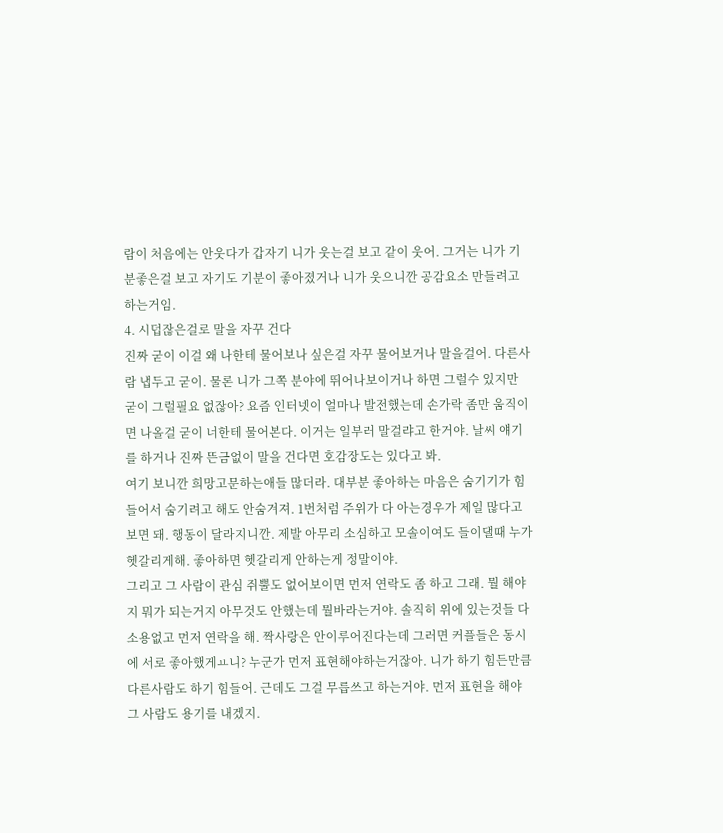람이 처음에는 안웃다가 갑자기 니가 웃는걸 보고 같이 웃어. 그거는 니가 기분좋은걸 보고 자기도 기분이 좋아졌거나 니가 웃으니깐 공감요소 만들려고 하는거임.
4. 시덥잖은걸로 말을 자꾸 건다
진짜 굳이 이걸 왜 나한테 물어보나 싶은걸 자꾸 물어보거나 말을걸어. 다른사람 냅두고 굳이. 물론 니가 그쪽 분야에 뛰어나보이거나 하면 그럴수 있지만 굳이 그럴필요 없잖아? 요즘 인터넷이 얼마나 발전했는데 손가락 좀만 움직이면 나올걸 굳이 너한테 물어본다. 이거는 일부러 말걸랴고 한거야. 날씨 얘기를 하거나 진짜 뜬금없이 말을 건다면 호감장도는 있다고 봐.
여기 보니깐 희망고문하는애들 많더라. 대부분 좋아하는 마음은 숨기기가 힘들어서 숨기려고 해도 안숨겨져. 1번처럼 주위가 다 아는경우가 제일 많다고 보면 돼. 행동이 달라지니깐. 제발 아무리 소심하고 모솔이여도 들이댈때 누가 헷갈리게해. 좋아하면 헷갈리게 안하는게 정말이야.
그리고 그 사람이 관심 쥐뿔도 없어보이면 먼저 연락도 좀 하고 그래. 뭘 해야지 뭐가 되는거지 아무것도 안했는데 뭘바라는거야. 솔직히 위에 있는것들 다 소용없고 먼저 연락을 해. 짝사랑은 안이루어진다는데 그러면 커플들은 동시에 서로 좋아했게ㅛ니? 누군가 먼저 표현해야하는거잖아. 니가 하기 힘든만큼 다른사람도 하기 힘들어. 근데도 그걸 무릅쓰고 하는거야. 먼저 표현을 해야 그 사람도 용기를 내겠지.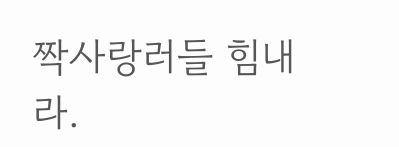짝사랑러들 힘내라.